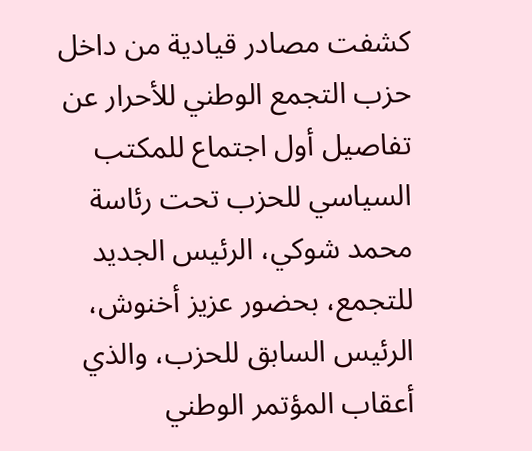كشفت مصادر قيادية من داخل حزب التجمع الوطني للأحرار عن تفاصيل أول اجتماع للمكتب السياسي للحزب تحت رئاسة محمد شوكي، الرئيس الجديد للتجمع، بحضور عزيز أخنوش، الرئيس السابق للحزب، والذي أعقاب المؤتمر الوطني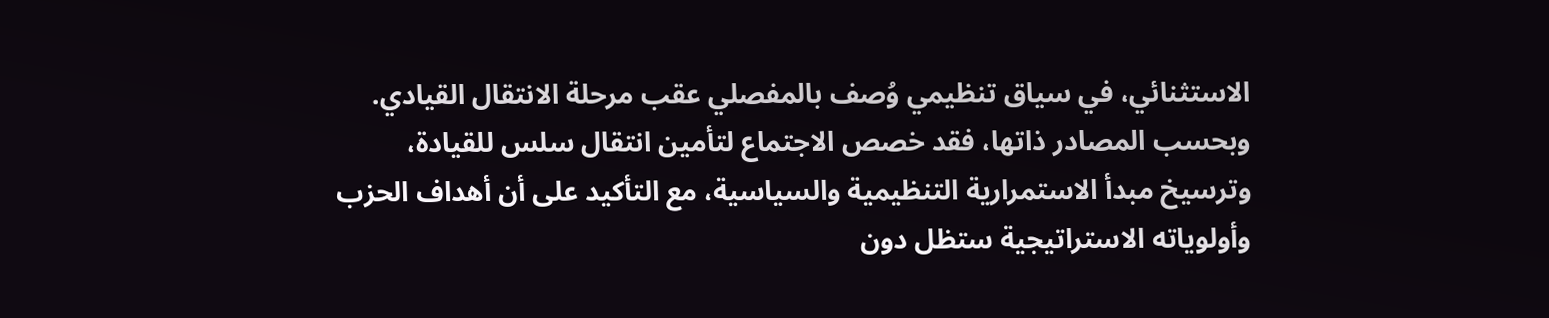الاستثنائي، في سياق تنظيمي وُصف بالمفصلي عقب مرحلة الانتقال القيادي.
وبحسب المصادر ذاتها، فقد خصص الاجتماع لتأمين انتقال سلس للقيادة، وترسيخ مبدأ الاستمرارية التنظيمية والسياسية، مع التأكيد على أن أهداف الحزب وأولوياته الاستراتيجية ستظل دون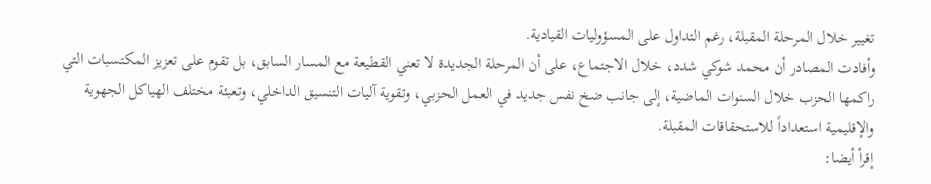تغيير خلال المرحلة المقبلة، رغم التداول على المسؤوليات القيادية.
وأفادت المصادر أن محمد شوكي شدد، خلال الاجتماع، على أن المرحلة الجديدة لا تعني القطيعة مع المسار السابق، بل تقوم على تعزيز المكتسبات التي راكمها الحزب خلال السنوات الماضية، إلى جانب ضخ نفس جديد في العمل الحزبي، وتقوية آليات التنسيق الداخلي، وتعبئة مختلف الهياكل الجهوية والإقليمية استعداداً للاستحقاقات المقبلة.
إقرأ أيضا: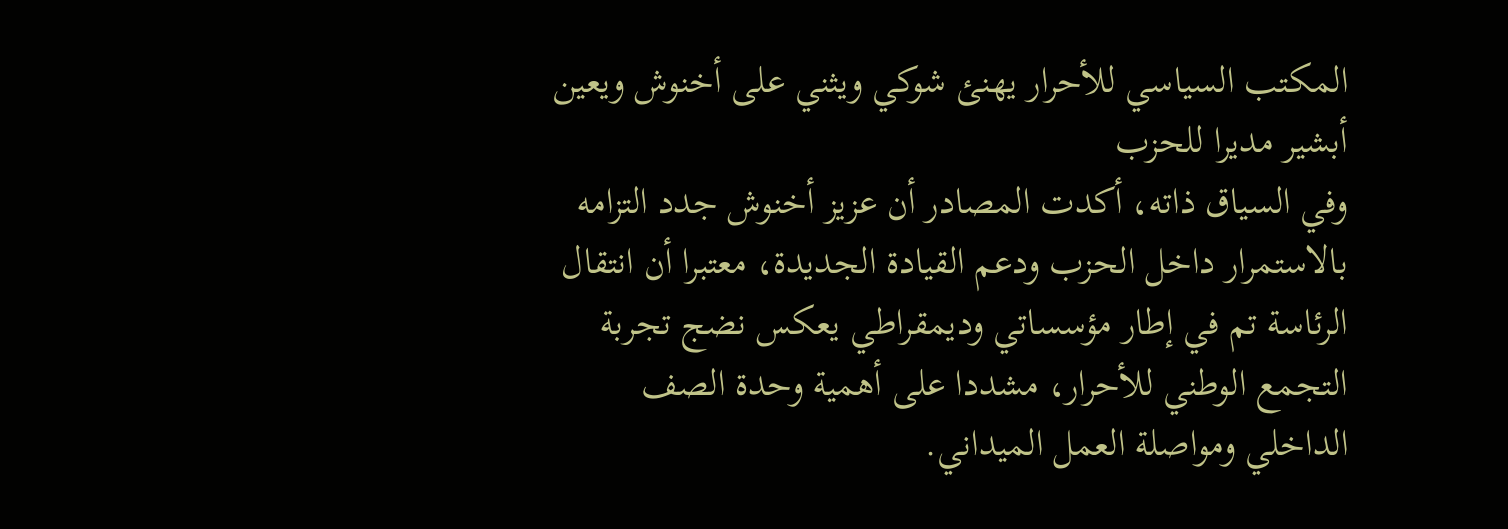المكتب السياسي للأحرار يهنئ شوكي ويثني على أخنوش ويعين أبشير مديرا للحزب
وفي السياق ذاته، أكدت المصادر أن عزيز أخنوش جدد التزامه بالاستمرار داخل الحزب ودعم القيادة الجديدة، معتبرا أن انتقال الرئاسة تم في إطار مؤسساتي وديمقراطي يعكس نضج تجربة التجمع الوطني للأحرار، مشددا على أهمية وحدة الصف الداخلي ومواصلة العمل الميداني.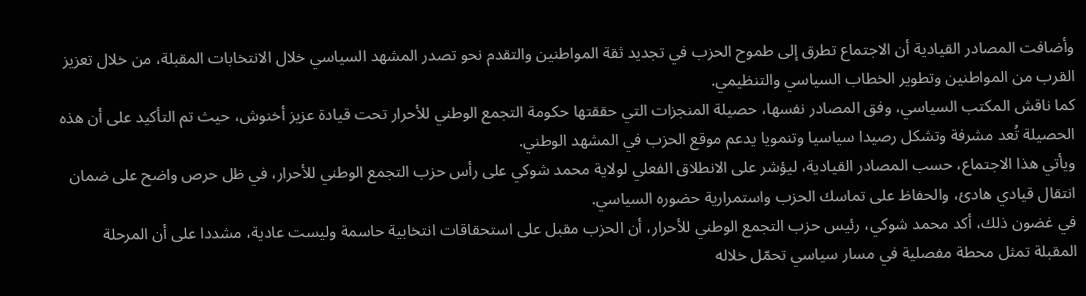وأضافت المصادر القيادية أن الاجتماع تطرق إلى طموح الحزب في تجديد ثقة المواطنين والتقدم نحو تصدر المشهد السياسي خلال الانتخابات المقبلة، من خلال تعزيز القرب من المواطنين وتطوير الخطاب السياسي والتنظيمي.
كما ناقش المكتب السياسي، وفق المصادر نفسها، حصيلة المنجزات التي حققتها حكومة التجمع الوطني للأحرار تحت قيادة عزيز أخنوش، حيث تم التأكيد على أن هذه الحصيلة تُعد مشرفة وتشكل رصيدا سياسيا وتنمويا يدعم موقع الحزب في المشهد الوطني.
ويأتي هذا الاجتماع، حسب المصادر القيادية، ليؤشر على الانطلاق الفعلي لولاية محمد شوكي على رأس حزب التجمع الوطني للأحرار، في ظل حرص واضح على ضمان انتقال قيادي هادئ، والحفاظ على تماسك الحزب واستمرارية حضوره السياسي.
في غضون ذلك، أكد محمد شوكي، رئيس حزب التجمع الوطني للأحرار، أن الحزب مقبل على استحقاقات انتخابية حاسمة وليست عادية، مشددا على أن المرحلة المقبلة تمثل محطة مفصلية في مسار سياسي تحمّل خلاله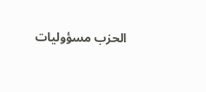الحزب مسؤوليات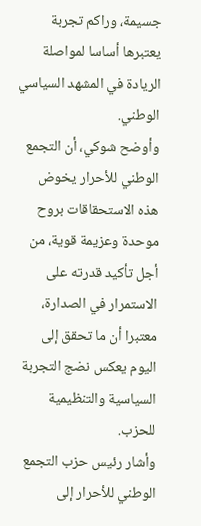جسيمة، وراكم تجربة يعتبرها أساسا لمواصلة الريادة في المشهد السياسي الوطني.
وأوضح شوكي، أن التجمع الوطني للأحرار يخوض هذه الاستحقاقات بروح موحدة وعزيمة قوية، من أجل تأكيد قدرته على الاستمرار في الصدارة، معتبرا أن ما تحقق إلى اليوم يعكس نضج التجربة السياسية والتنظيمية للحزب.
وأشار رئيس حزب التجمع الوطني للأحرار إلى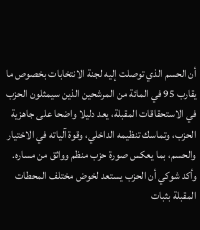أن الحسم الذي توصلت إليه لجنة الانتخابات بخصوص ما يقارب 95 في المائة من المرشحين الذين سيمثلون الحزب في الاستحقاقات المقبلة، يعد دليلا واضحا على جاهزية الحزب، وتماسك تنظيمه الداخلي، وقوة آلياته في الاختيار والحسم، بما يعكس صورة حزب منظم وواثق من مساره.
وأكد شوكي أن الحزب يستعد لخوض مختلف المحطات المقبلة بثبات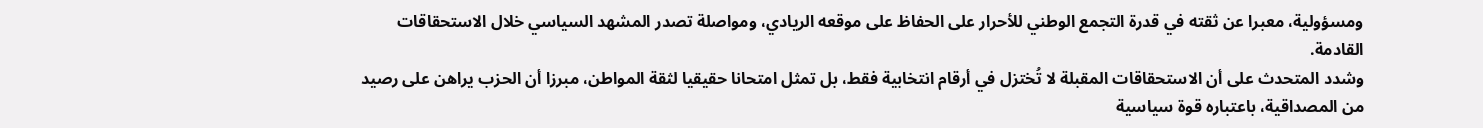ومسؤولية، معبرا عن ثقته في قدرة التجمع الوطني للأحرار على الحفاظ على موقعه الريادي، ومواصلة تصدر المشهد السياسي خلال الاستحقاقات القادمة.
وشدد المتحدث على أن الاستحقاقات المقبلة لا تُختزل في أرقام انتخابية فقط، بل تمثل امتحانا حقيقيا لثقة المواطن، مبرزا أن الحزب يراهن على رصيد من المصداقية، باعتباره قوة سياسية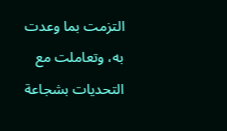التزمت بما وعدت به، وتعاملت مع التحديات بشجاعة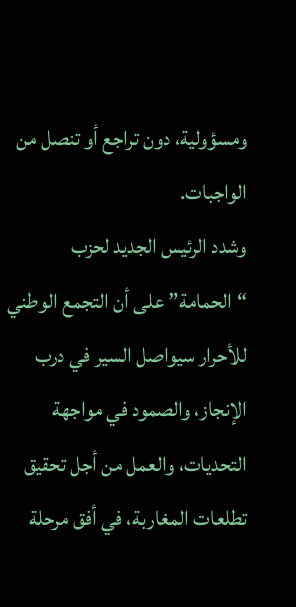ومسؤولية، دون تراجع أو تنصل من الواجبات.
وشدد الرئيس الجديد لحزب “الحمامة” على أن التجمع الوطني للأحرار سيواصل السير في درب الإنجاز، والصمود في مواجهة التحديات، والعمل من أجل تحقيق تطلعات المغاربة، في أفق مرحلة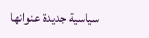سياسية جديدة عنوانها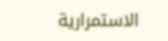الاستمرارية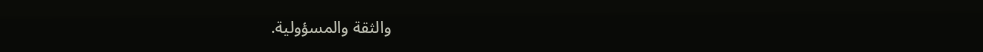والثقة والمسؤولية.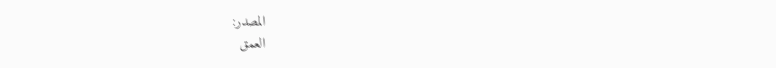المصدر:
العمق